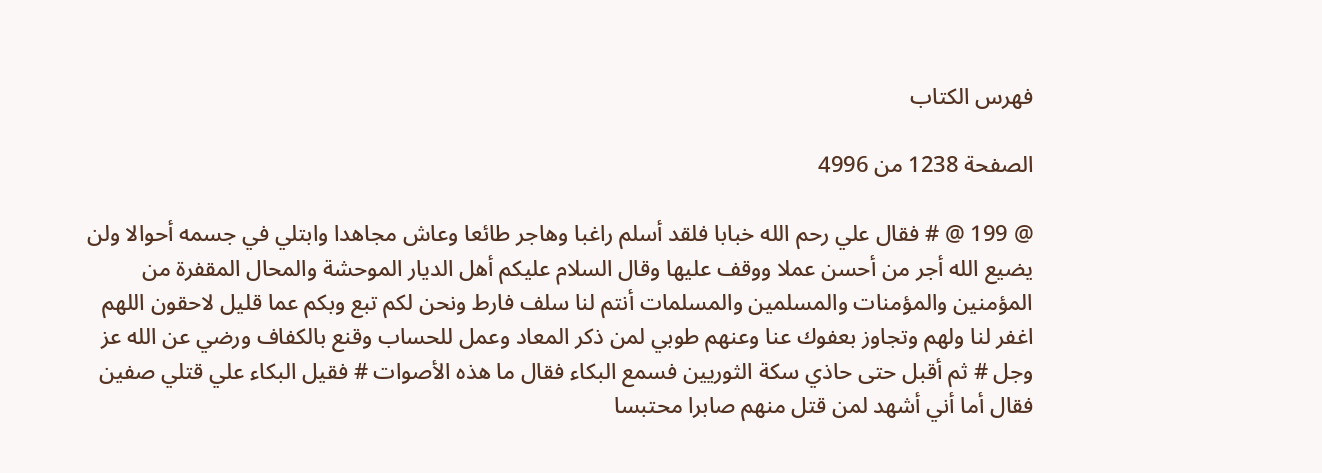فهرس الكتاب

الصفحة 1238 من 4996

@ 199 @ # فقال علي رحم الله خبابا فلقد أسلم راغبا وهاجر طائعا وعاش مجاهدا وابتلي في جسمه أحوالا ولن يضيع الله أجر من أحسن عملا ووقف عليها وقال السلام عليكم أهل الديار الموحشة والمحال المقفرة من المؤمنين والمؤمنات والمسلمين والمسلمات أنتم لنا سلف فارط ونحن لكم تبع وبكم عما قليل لاحقون اللهم اغفر لنا ولهم وتجاوز بعفوك عنا وعنهم طوبي لمن ذكر المعاد وعمل للحساب وقنع بالكفاف ورضي عن الله عز وجل # ثم أقبل حتى حاذي سكة الثوريين فسمع البكاء فقال ما هذه الأصوات # فقيل البكاء علي قتلي صفين فقال أما أني أشهد لمن قتل منهم صابرا محتبسا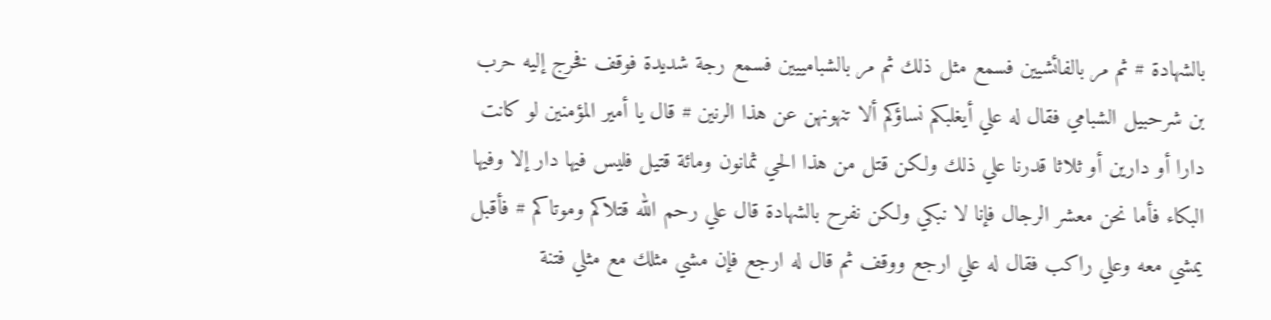بالشهادة # ثم مر بالفائشيين فسمع مثل ذلك ثم مر بالشبامييين فسمع رجة شديدة فوقف فخرج إليه حرب بن شرحبيل الشبامي فقال له علي أيغلبكم نساؤكم ألا تنهونهن عن هذا الرنين # قال يا أمير المؤمنين لو كانت دارا أو دارين أو ثلاثا قدرنا علي ذلك ولكن قتل من هذا الحي ثمانون ومائة قتيل فليس فيها دار إلا وفيها البكاء فأما نحن معشر الرجال فإنا لا نبكي ولكن نفرح بالشهادة قال علي رحم الله قتلاكم وموتاكم # فأقبل يمشي معه وعلي راكب فقال له علي ارجع ووقف ثم قال له ارجع فإن مشي مثلك مع مثلي فتنة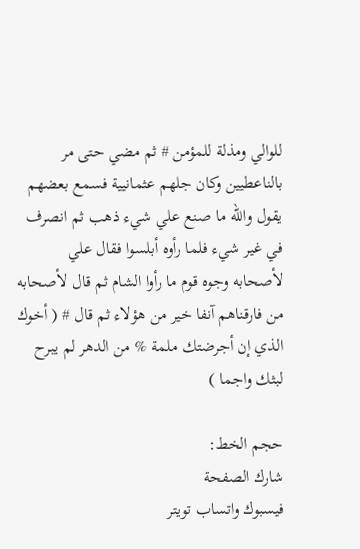للوالي ومذلة للمؤمن # ثم مضي حتى مر بالناعطيين وكان جلهم عثمانيية فسمع بعضهم يقول والله ما صنع علي شيء ذهب ثم انصرف في غير شيء فلما رأوه أبلسوا فقال علي لأصحابه وجوه قوم ما رأوا الشام ثم قال لأصحابه من فارقناهم آنفا خير من هؤلاء ثم قال # ( أخوك الذي إن أجرضتك ملمة % من الدهر لم يبرح لبثك واجما )

حجم الخط:
شارك الصفحة
فيسبوك واتساب تويتر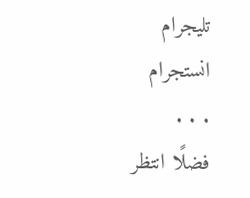تليجرام انستجرام
. . .
فضلًا انتظر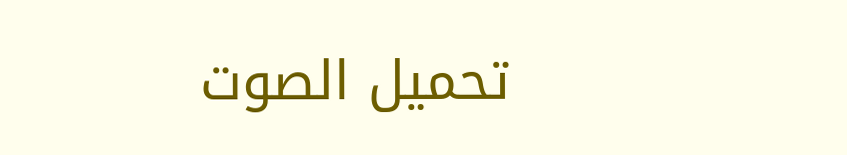تحميل الصوت